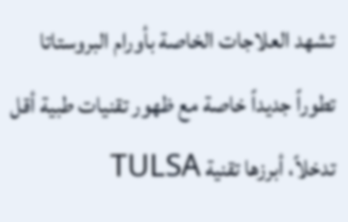تشهد العلاجات الخاصة بأورام البروستاتا تطوراً جديداً خاصة مع ظهور تقنيات طبية أقل تدخلاً، أبرزها تقنية TULSA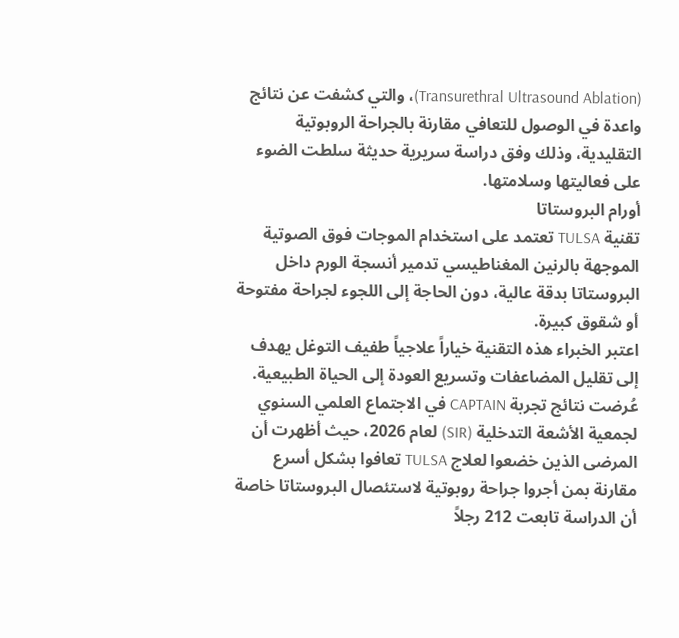(Transurethral Ultrasound Ablation)، والتي كشفت عن نتائج واعدة في الوصول للتعافي مقارنة بالجراحة الروبوتية التقليدية، وذلك وفق دراسة سريرية حديثة سلطت الضوء على فعاليتها وسلامتها.
أورام البروستاتا
تقنية TULSA تعتمد على استخدام الموجات فوق الصوتية الموجهة بالرنين المغناطيسي تدمير أنسجة الورم داخل البروستاتا بدقة عالية، دون الحاجة إلى اللجوء لجراحة مفتوحة أو شقوق كبيرة.
اعتبر الخبراء هذه التقنية خياراً علاجياً طفيف التوغل يهدف إلى تقليل المضاعفات وتسريع العودة إلى الحياة الطبيعية.
عُرضت نتائج تجربة CAPTAIN في الاجتماع العلمي السنوي لجمعية الأشعة التدخلية (SIR) لعام 2026، حيث أظهرت أن المرضى الذين خضعوا لعلاج TULSA تعافوا بشكل أسرع مقارنة بمن أجروا جراحة روبوتية لاستئصال البروستاتا خاصة أن الدراسة تابعت 212 رجلاً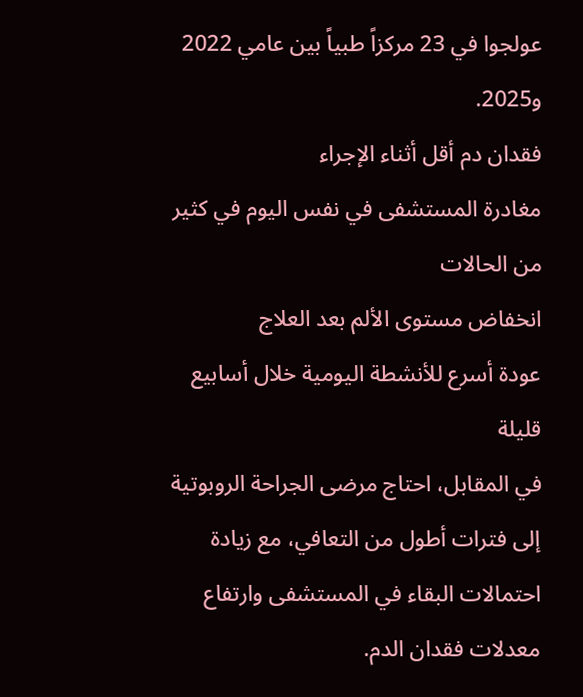عولجوا في 23 مركزاً طبياً بين عامي 2022 و2025.
فقدان دم أقل أثناء الإجراء
مغادرة المستشفى في نفس اليوم في كثير من الحالات
انخفاض مستوى الألم بعد العلاج
عودة أسرع للأنشطة اليومية خلال أسابيع قليلة
في المقابل، احتاج مرضى الجراحة الروبوتية إلى فترات أطول من التعافي، مع زيادة احتمالات البقاء في المستشفى وارتفاع معدلات فقدان الدم.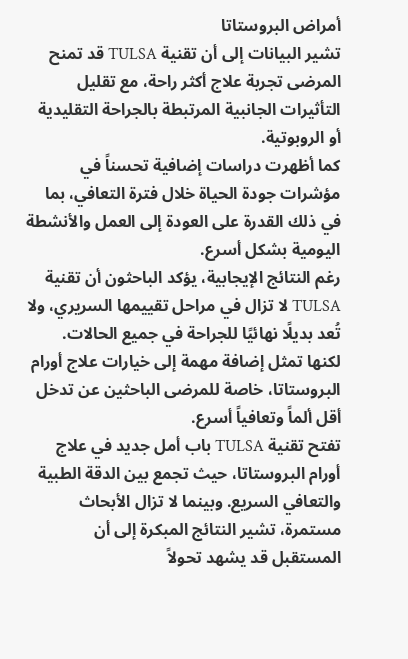أمراض البروستاتا
تشير البيانات إلى أن تقنية TULSA قد تمنح المرضى تجربة علاج أكثر راحة، مع تقليل التأثيرات الجانبية المرتبطة بالجراحة التقليدية أو الروبوتية.
كما أظهرت دراسات إضافية تحسناً في مؤشرات جودة الحياة خلال فترة التعافي، بما في ذلك القدرة على العودة إلى العمل والأنشطة اليومية بشكل أسرع.
رغم النتائج الإيجابية، يؤكد الباحثون أن تقنية TULSA لا تزال في مراحل تقييمها السريري، ولا تُعد بديلًا نهائيًا للجراحة في جميع الحالات.
لكنها تمثل إضافة مهمة إلى خيارات علاج أورام البروستاتا، خاصة للمرضى الباحثين عن تدخل أقل ألماً وتعافياً أسرع.
تفتح تقنية TULSA باب أمل جديد في علاج أورام البروستاتا، حيث تجمع بين الدقة الطبية والتعافي السريع. وبينما لا تزال الأبحاث مستمرة، تشير النتائج المبكرة إلى أن المستقبل قد يشهد تحولاً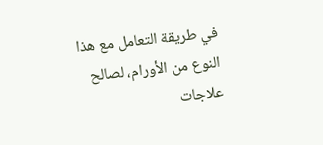في طريقة التعامل مع هذا النوع من الأورام، لصالح علاجات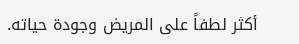أكثر لطفاً على المريض وجودة حياته.